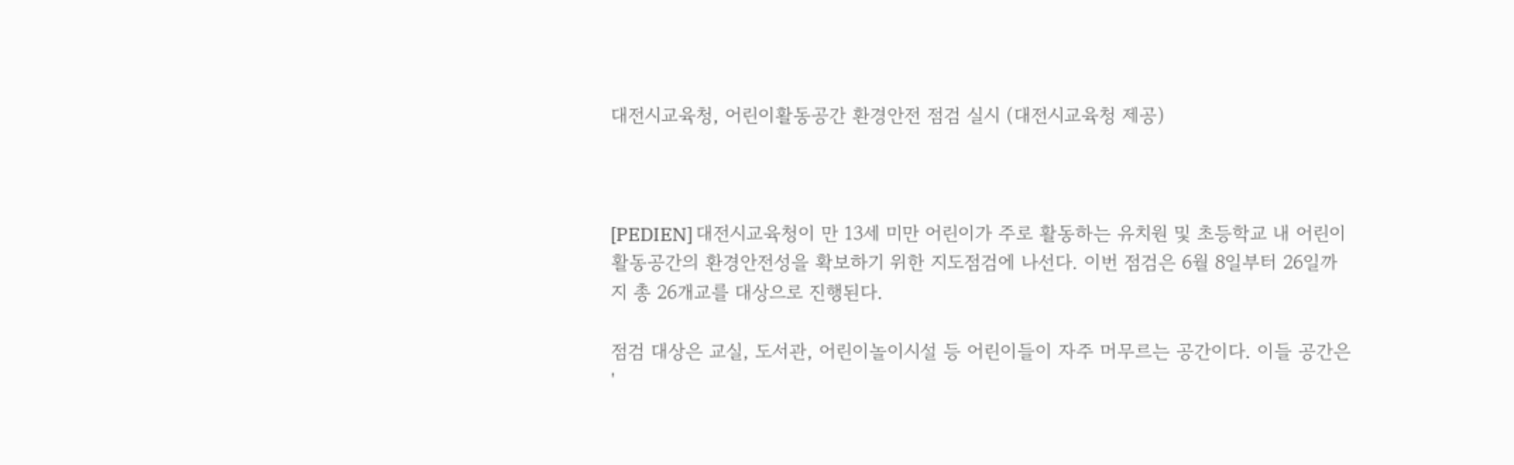대전시교육청, 어린이활동공간 환경안전 점검 실시 (대전시교육청 제공)



[PEDIEN] 대전시교육청이 만 13세 미만 어린이가 주로 활동하는 유치원 및 초등학교 내 어린이활동공간의 환경안전성을 확보하기 위한 지도점검에 나선다. 이번 점검은 6월 8일부터 26일까지 총 26개교를 대상으로 진행된다.

점검 대상은 교실, 도서관, 어린이놀이시설 등 어린이들이 자주 머무르는 공간이다. 이들 공간은 '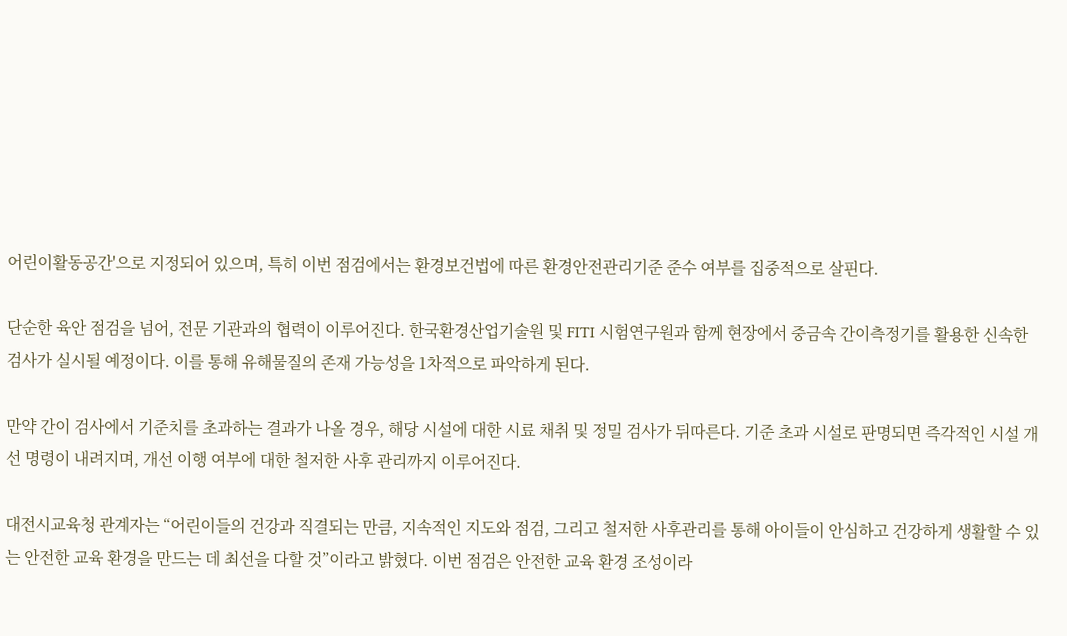어린이활동공간'으로 지정되어 있으며, 특히 이번 점검에서는 환경보건법에 따른 환경안전관리기준 준수 여부를 집중적으로 살핀다.

단순한 육안 점검을 넘어, 전문 기관과의 협력이 이루어진다. 한국환경산업기술원 및 FITI 시험연구원과 함께 현장에서 중금속 간이측정기를 활용한 신속한 검사가 실시될 예정이다. 이를 통해 유해물질의 존재 가능성을 1차적으로 파악하게 된다.

만약 간이 검사에서 기준치를 초과하는 결과가 나올 경우, 해당 시설에 대한 시료 채취 및 정밀 검사가 뒤따른다. 기준 초과 시설로 판명되면 즉각적인 시설 개선 명령이 내려지며, 개선 이행 여부에 대한 철저한 사후 관리까지 이루어진다.

대전시교육청 관계자는 “어린이들의 건강과 직결되는 만큼, 지속적인 지도와 점검, 그리고 철저한 사후관리를 통해 아이들이 안심하고 건강하게 생활할 수 있는 안전한 교육 환경을 만드는 데 최선을 다할 것”이라고 밝혔다. 이번 점검은 안전한 교육 환경 조성이라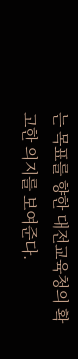는 목표를 향한 대전교육청의 확고한 의지를 보여준다.